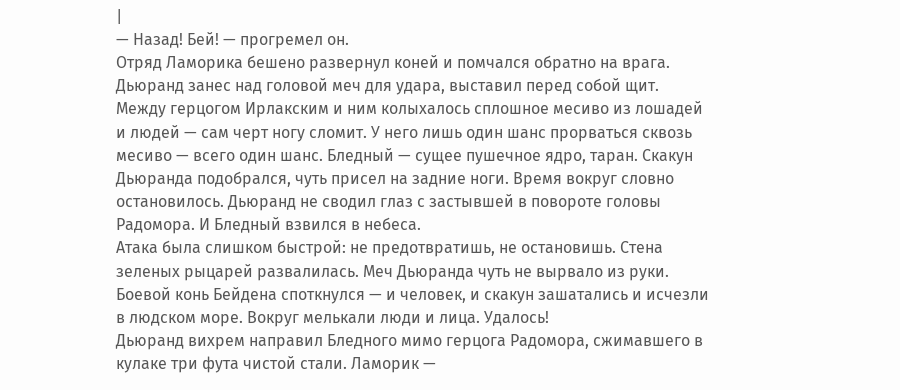|
— Назад! Бей! — прогремел он.
Отряд Ламорика бешено развернул коней и помчался обратно на врага.
Дьюранд занес над головой меч для удара, выставил перед собой щит. Между герцогом Ирлакским и ним колыхалось сплошное месиво из лошадей и людей — сам черт ногу сломит. У него лишь один шанс прорваться сквозь месиво — всего один шанс. Бледный — сущее пушечное ядро, таран. Скакун Дьюранда подобрался, чуть присел на задние ноги. Время вокруг словно остановилось. Дьюранд не сводил глаз с застывшей в повороте головы Радомора. И Бледный взвился в небеса.
Атака была слишком быстрой: не предотвратишь, не остановишь. Стена зеленых рыцарей развалилась. Меч Дьюранда чуть не вырвало из руки. Боевой конь Бейдена споткнулся — и человек, и скакун зашатались и исчезли в людском море. Вокруг мелькали люди и лица. Удалось!
Дьюранд вихрем направил Бледного мимо герцога Радомора, сжимавшего в кулаке три фута чистой стали. Ламорик —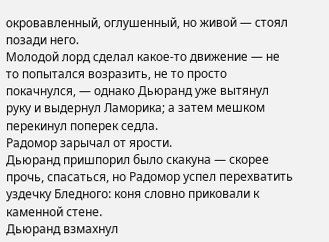окровавленный, оглушенный, но живой — стоял позади него.
Молодой лорд сделал какое-то движение — не то попытался возразить, не то просто покачнулся, — однако Дьюранд уже вытянул руку и выдернул Ламорика; а затем мешком перекинул поперек седла.
Радомор зарычал от ярости.
Дьюранд пришпорил было скакуна — скорее прочь, спасаться, но Радомор успел перехватить уздечку Бледного: коня словно приковали к каменной стене.
Дьюранд взмахнул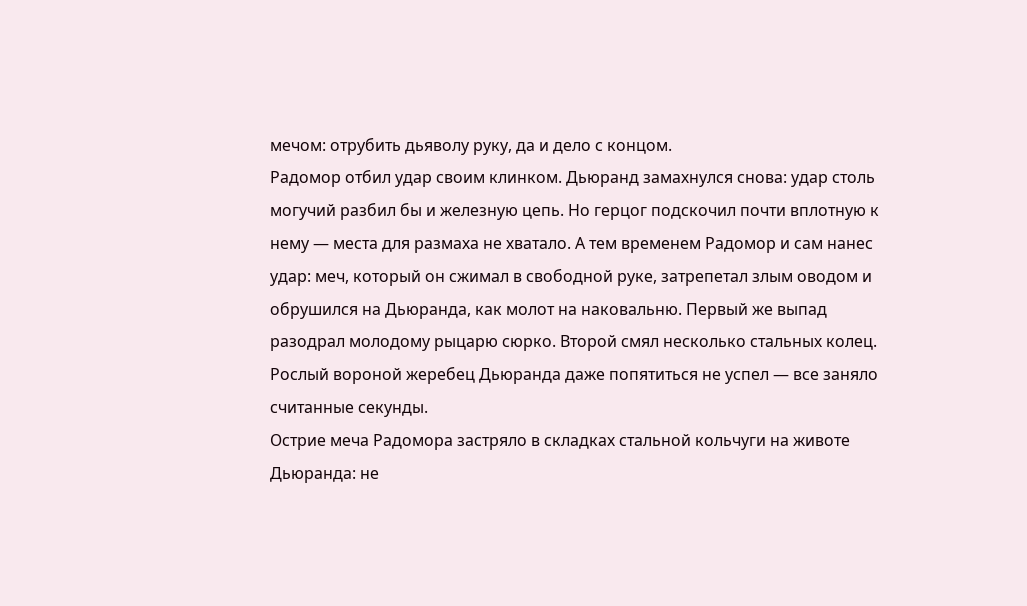мечом: отрубить дьяволу руку, да и дело с концом.
Радомор отбил удар своим клинком. Дьюранд замахнулся снова: удар столь могучий разбил бы и железную цепь. Но герцог подскочил почти вплотную к нему — места для размаха не хватало. А тем временем Радомор и сам нанес удар: меч, который он сжимал в свободной руке, затрепетал злым оводом и обрушился на Дьюранда, как молот на наковальню. Первый же выпад разодрал молодому рыцарю сюрко. Второй смял несколько стальных колец. Рослый вороной жеребец Дьюранда даже попятиться не успел — все заняло считанные секунды.
Острие меча Радомора застряло в складках стальной кольчуги на животе Дьюранда: не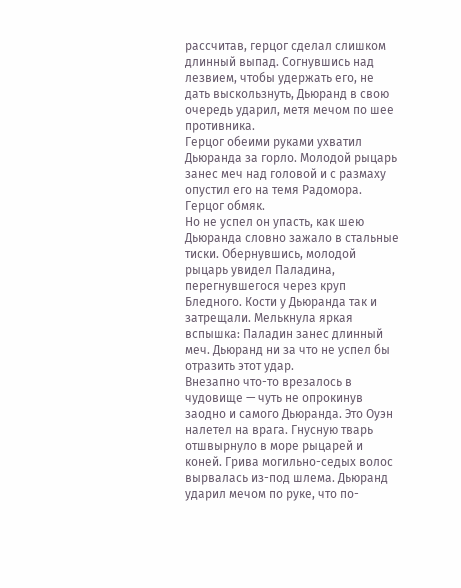рассчитав, герцог сделал слишком длинный выпад. Согнувшись над лезвием, чтобы удержать его, не дать выскользнуть, Дьюранд в свою очередь ударил, метя мечом по шее противника.
Герцог обеими руками ухватил Дьюранда за горло. Молодой рыцарь занес меч над головой и с размаху опустил его на темя Радомора. Герцог обмяк.
Но не успел он упасть, как шею Дьюранда словно зажало в стальные тиски. Обернувшись, молодой рыцарь увидел Паладина, перегнувшегося через круп Бледного. Кости у Дьюранда так и затрещали. Мелькнула яркая вспышка: Паладин занес длинный меч. Дьюранд ни за что не успел бы отразить этот удар.
Внезапно что-то врезалось в чудовище — чуть не опрокинув заодно и самого Дьюранда. Это Оуэн налетел на врага. Гнусную тварь отшвырнуло в море рыцарей и коней. Грива могильно-седых волос вырвалась из-под шлема. Дьюранд ударил мечом по руке, что по-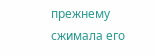прежнему сжимала его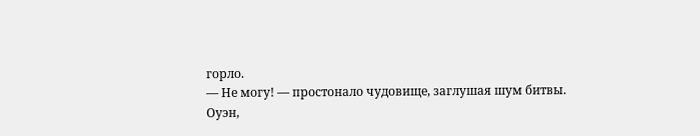горло.
— Не могу! — простонало чудовище, заглушая шум битвы.
Оуэн,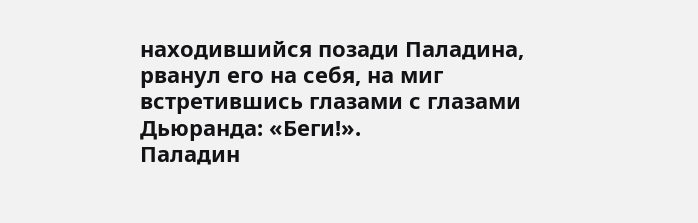находившийся позади Паладина, рванул его на себя, на миг встретившись глазами с глазами Дьюранда: «Беги!».
Паладин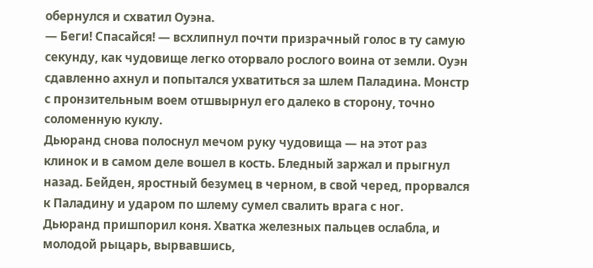обернулся и схватил Оуэна.
— Беги! Спасайся! — всхлипнул почти призрачный голос в ту самую секунду, как чудовище легко оторвало рослого воина от земли. Оуэн сдавленно ахнул и попытался ухватиться за шлем Паладина. Монстр с пронзительным воем отшвырнул его далеко в сторону, точно соломенную куклу.
Дьюранд снова полоснул мечом руку чудовища — на этот раз клинок и в самом деле вошел в кость. Бледный заржал и прыгнул назад. Бейден, яростный безумец в черном, в свой черед, прорвался к Паладину и ударом по шлему сумел свалить врага с ног.
Дьюранд пришпорил коня. Хватка железных пальцев ослабла, и молодой рыцарь, вырвавшись,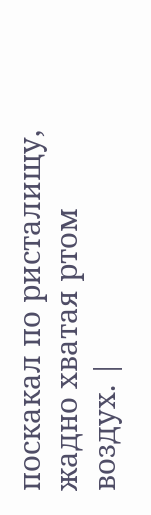поскакал по ристалищу, жадно хватая ртом воздух. |